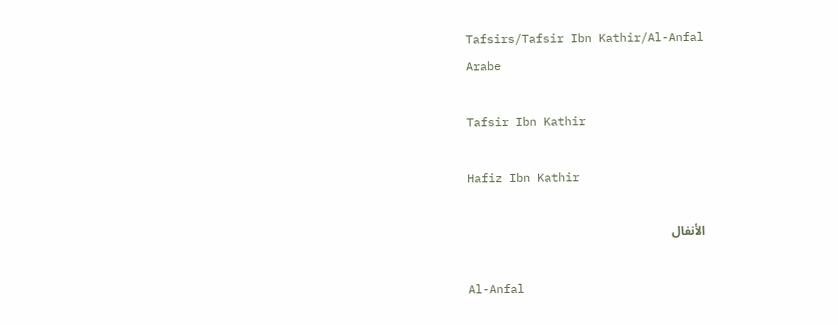Tafsirs/Tafsir Ibn Kathir/Al-Anfal
Arabe

Tafsir Ibn Kathir

Hafiz Ibn Kathir

الأنفال

Al-Anfal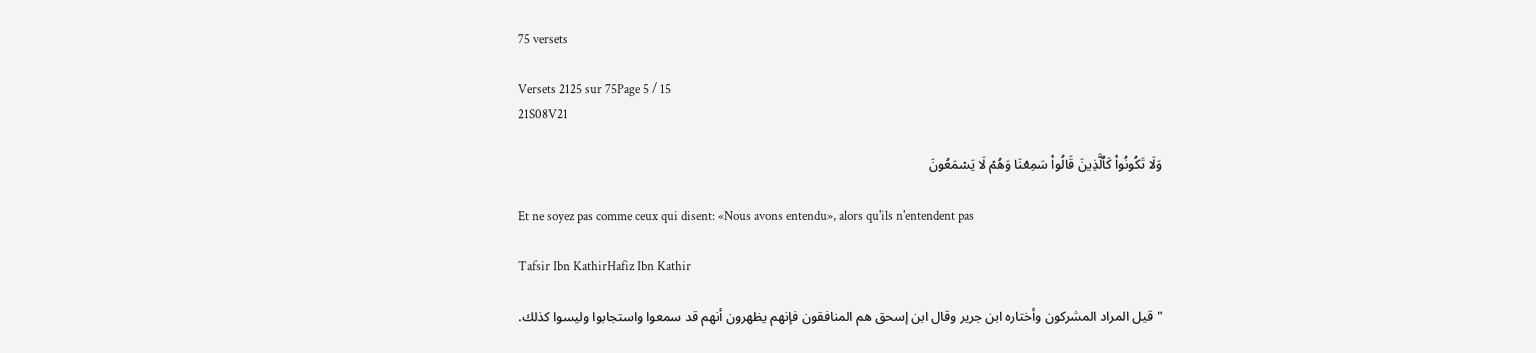75 versets

Versets 2125 sur 75Page 5 / 15
21S08V21

وَلَا تَكُونُواْ كَٱلَّذِينَ قَالُواْ سَمِعۡنَا وَهُمۡ لَا يَسۡمَعُونَ

Et ne soyez pas comme ceux qui disent: «Nous avons entendu», alors qu'ils n'entendent pas

Tafsir Ibn KathirHafiz Ibn Kathir

"قيل المراد المشركون وأختاره ابن جرير وقال ابن إسحق هم المنافقون فإنهم يظهرون أنهم قد سمعوا واستجابوا وليسوا كذلك.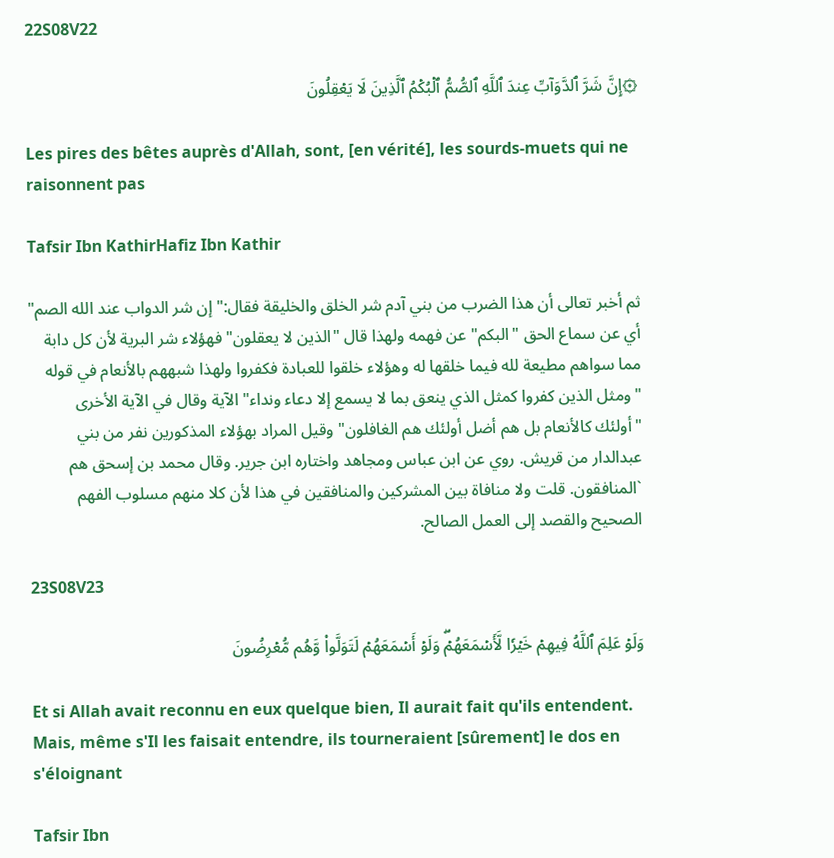22S08V22

۞إِنَّ شَرَّ ٱلدَّوَآبِّ عِندَ ٱللَّهِ ٱلصُّمُّ ٱلۡبُكۡمُ ٱلَّذِينَ لَا يَعۡقِلُونَ

Les pires des bêtes auprès d'Allah, sont, [en vérité], les sourds-muets qui ne raisonnent pas

Tafsir Ibn KathirHafiz Ibn Kathir

ثم أخبر تعالى أن هذا الضرب من بني آدم شر الخلق والخليقة فقال:"إن شر الدواب عند الله الصم" أي عن سماع الحق "البكم" عن فهمه ولهذا قال "الذين لا يعقلون" فهؤلاء شر البرية لأن كل دابة مما سواهم مطيعة لله فيما خلقها له وهؤلاء خلقوا للعبادة فكفروا ولهذا شبههم بالأنعام في قوله "ومثل الذين كفروا كمثل الذي ينعق بما لا يسمع إلا دعاء ونداء" الآية وقال في الآية الأخرى "أولئك كالأنعام بل هم أضل أولئك هم الغافلون" وقيل المراد بهؤلاء المذكورين نفر من بني عبدالدار من قريش. روي عن ابن عباس ومجاهد واختاره ابن جرير. وقال محمد بن إسحق هم `المنافقون. قلت ولا منافاة بين المشركين والمنافقين في هذا لأن كلا منهم مسلوب الفهم الصحيح والقصد إلى العمل الصالح.

23S08V23

وَلَوۡ عَلِمَ ٱللَّهُ فِيهِمۡ خَيۡرٗا لَّأَسۡمَعَهُمۡۖ وَلَوۡ أَسۡمَعَهُمۡ لَتَوَلَّواْ وَّهُم مُّعۡرِضُونَ

Et si Allah avait reconnu en eux quelque bien, Il aurait fait qu'ils entendent. Mais, même s'Il les faisait entendre, ils tourneraient [sûrement] le dos en s'éloignant

Tafsir Ibn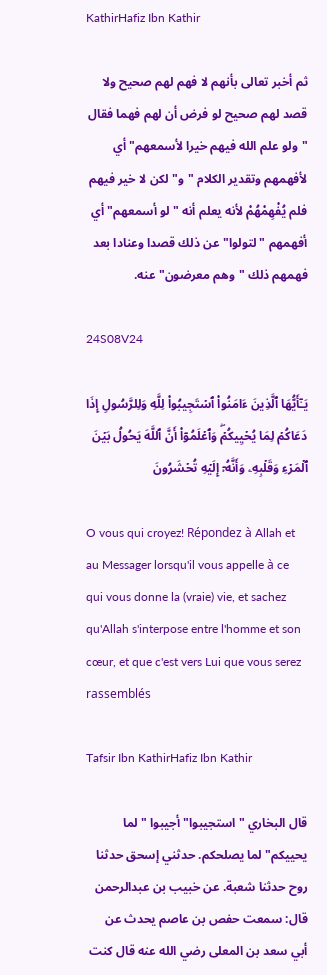KathirHafiz Ibn Kathir

ثم أخبر تعالى بأنهم لا فهم لهم صحيح ولا قصد لهم صحيح لو فرض أن لهم فهما فقال "ولو علم الله فيهم خيرا لأسمعهم" أي لأفهمهم وتقدير الكلام "و" لكن لا خير فيهم فلم يُفْهِمْهُمْ لأنه يعلم أنه "لو أسمعهم" أي أفهمهم "لتولوا" عن ذلك قصدا وعنادا بعد فهمهم ذلك "وهم معرضون" عنه.

24S08V24

يَـٰٓأَيُّهَا ٱلَّذِينَ ءَامَنُواْ ٱسۡتَجِيبُواْ لِلَّهِ وَلِلرَّسُولِ إِذَا دَعَاكُمۡ لِمَا يُحۡيِيكُمۡۖ وَٱعۡلَمُوٓاْ أَنَّ ٱللَّهَ يَحُولُ بَيۡنَ ٱلۡمَرۡءِ وَقَلۡبِهِۦ وَأَنَّهُۥٓ إِلَيۡهِ تُحۡشَرُونَ

O vous qui croyez! Répondez à Allah et au Messager lorsqu'il vous appelle à ce qui vous donne la (vraie) vie, et sachez qu'Allah s'interpose entre l'homme et son cœur, et que c'est vers Lui que vous serez rassemblés

Tafsir Ibn KathirHafiz Ibn Kathir

قال البخاري "استجيبوا" أجيبوا "لما يحييكم" لما يصلحكم. حدثني إسحق حدثنا روح حدثنا شعبة. عن خبيب بن عبدالرحمن قال: سمعت حفص بن عاصم يحدث عن أبي سعد بن المعلى رضي الله عنه قال كنت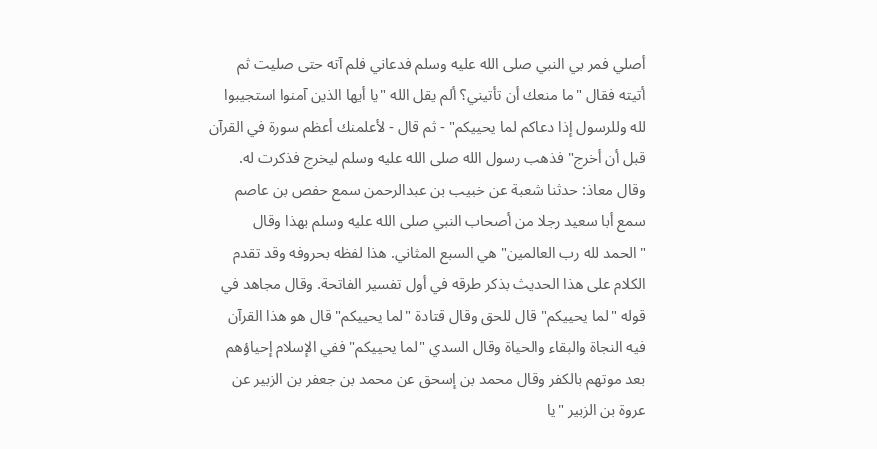أصلي فمر بي النبي صلى الله عليه وسلم فدعاني فلم آته حتى صليت ثم أتيته فقال "ما منعك أن تأتيني؟ ألم يقل الله "يا أيها الذين آمنوا استجيبوا لله وللرسول إذا دعاكم لما يحييكم" - ثم قال - لأعلمنك أعظم سورة في القرآن قبل أن أخرج" فذهب رسول الله صلى الله عليه وسلم ليخرج فذكرت له. وقال معاذ: حدثنا شعبة عن خبيب بن عبدالرحمن سمع حفص بن عاصم سمع أبا سعيد رجلا من أصحاب النبي صلى الله عليه وسلم بهذا وقال "الحمد لله رب العالمين" هي السبع المثاني. هذا لفظه بحروفه وقد تقدم الكلام على هذا الحديث بذكر طرقه في أول تفسير الفاتحة. وقال مجاهد في قوله "لما يحييكم" قال للحق وقال قتادة "لما يحييكم" قال هو هذا القرآن فيه النجاة والبقاء والحياة وقال السدي "لما يحييكم" ففي الإسلام إحياؤهم بعد موتهم بالكفر وقال محمد بن إسحق عن محمد بن جعفر بن الزبير عن عروة بن الزبير "يا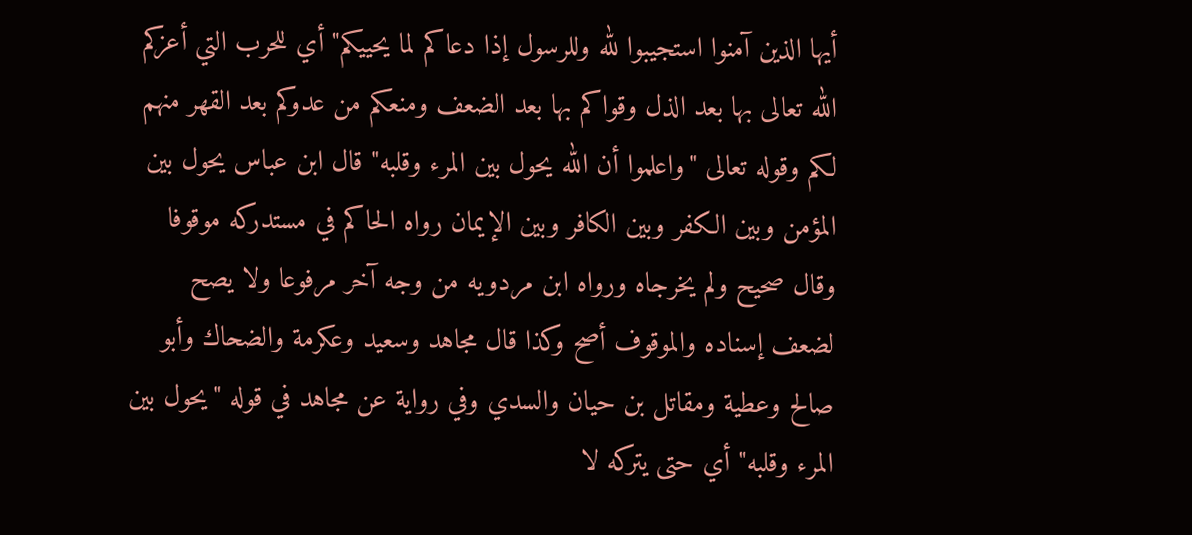أيها الذين آمنوا استجيبوا لله وللرسول إذا دعاكم لما يحييكم" أي للحرب التي أعزكم الله تعالى بها بعد الذل وقواكم بها بعد الضعف ومنعكم من عدوكم بعد القهر منهم لكم وقوله تعالى "واعلموا أن الله يحول بين المرء وقلبه" قال ابن عباس يحول بين المؤمن وبين الكفر وبين الكافر وبين الإيمان رواه الحاكم في مستدركه موقوفا وقال صحيح ولم يخرجاه ورواه ابن مردويه من وجه آخر مرفوعا ولا يصح لضعف إسناده والموقوف أصح وكذا قال مجاهد وسعيد وعكرمة والضحاك وأبو صالح وعطية ومقاتل بن حيان والسدي وفي رواية عن مجاهد في قوله "يحول بين المرء وقلبه" أي حتى يتركه لا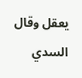يعقل وقال السدي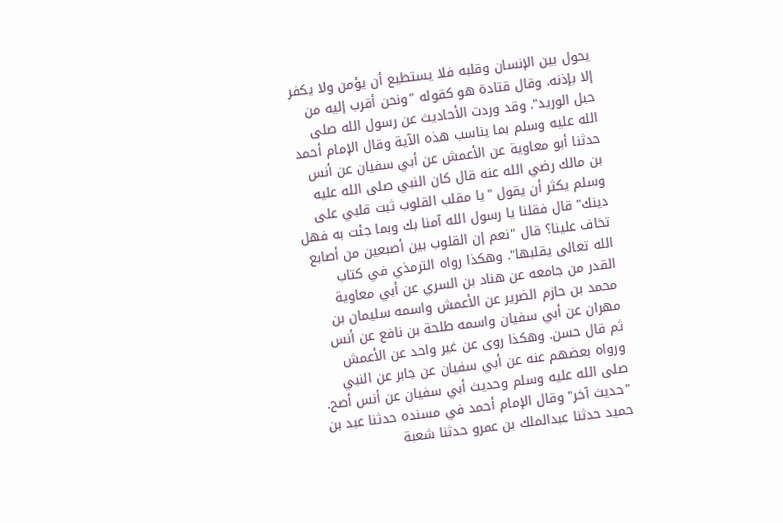يحول بين الإنسان وقلبه فلا يستطيع أن يؤمن ولا يكفر إلا بإذنه. وقال قتادة هو كقوله "ونحن أقرب إليه من حبل الوريد". وقد وردت الأحاديث عن رسول الله صلى الله عليه وسلم بما يناسب هذه الآية وقال الإمام أحمد حدثنا أبو معاوية عن الأعمش عن أبي سفيان عن أنس بن مالك رضي الله عنه قال كان النبي صلى الله عليه وسلم يكثر أن يقول "يا مقلب القلوب ثبت قلبي على دينك" قال فقلنا يا رسول الله آمنا بك وبما جئت به فهل تخاف علينا؟ قال "نعم إن القلوب بين أصبعين من أصابع الله تعالى يقلبها". وهكذا رواه الترمذي في كتاب القدر من جامعه عن هناد بن السري عن أبي معاوية محمد بن حازم الضرير عن الأعمش واسمه سليمان بن مهران عن أبي سفيان واسمه طلحة بن نافع عن أنس ثم قال حسن. وهكذا روى عن غير واحد عن الأعمش ورواه بعضهم عنه عن أبي سفيان عن جابر عن النبي صلى الله عليه وسلم وحديث أبي سفيان عن أنس أصح. "حديث آخر" وقال الإمام أحمد في مسنده حدثنا عبد بن حميد حدثنا عبدالملك بن عمرو حدثنا شعبة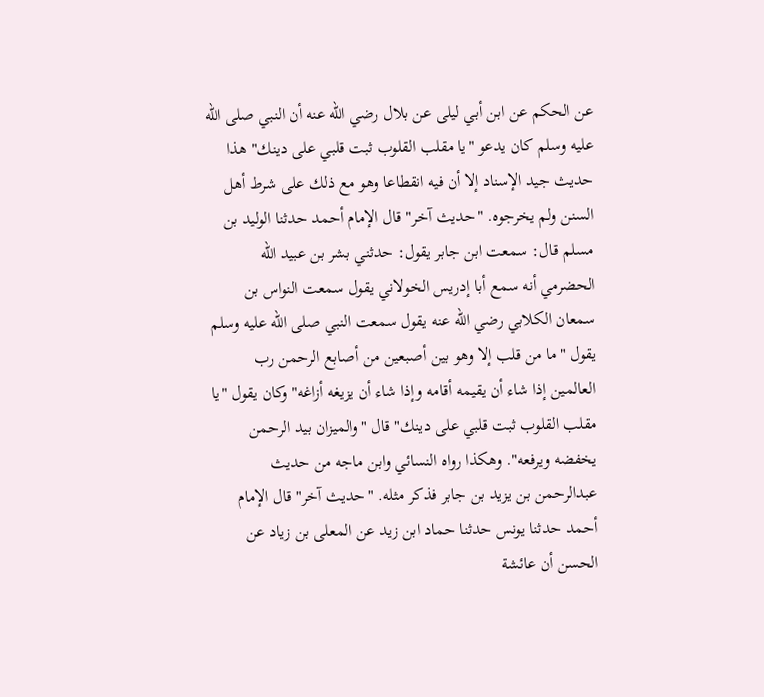عن الحكم عن ابن أبي ليلى عن بلال رضي الله عنه أن النبي صلى الله عليه وسلم كان يدعو "يا مقلب القلوب ثبت قلبي على دينك" هذا حديث جيد الإسناد إلا أن فيه انقطاعا وهو مع ذلك على شرط أهل السنن ولم يخرجوه. "حديث آخر" قال الإمام أحمد حدثنا الوليد بن مسلم قال: سمعت ابن جابر يقول: حدثني بشر بن عبيد الله الحضرمي أنه سمع أبا إدريس الخولاني يقول سمعت النواس بن سمعان الكلابي رضي الله عنه يقول سمعت النبي صلى الله عليه وسلم يقول "ما من قلب إلا وهو بين أصبعين من أصابع الرحمن رب العالمين إذا شاء أن يقيمه أقامه وإذا شاء أن يزيغه أزاغه" وكان يقول "يا مقلب القلوب ثبت قلبي على دينك" قال "والميزان بيد الرحمن يخفضه ويرفعه". وهكذا رواه النسائي وابن ماجه من حديث عبدالرحمن بن يزيد بن جابر فذكر مثله. "حديث آخر" قال الإمام أحمد حدثنا يونس حدثنا حماد ابن زيد عن المعلى بن زياد عن الحسن أن عائشة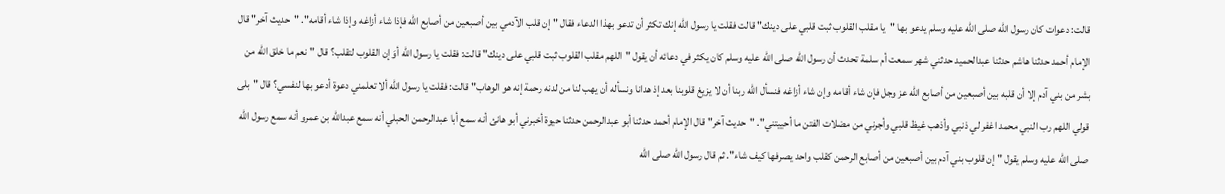قالت: دعوات كان رسول الله صلى الله عليه وسلم يدعو بها "يا مقلب القلوب ثبت قلبي على دينك" قالت فقلت يا رسول الله إنك تكثر أن تدعو بهذا الدعاء فقال "إن قلب الآدمي بين أصبعين من أصابع الله فإذا شاء أزاغه وإذا شاء أقامه". "حديث آخر" قال الإمام أحمد حدثنا هاشم حدثنا عبدالحميد حدثني شهر سمعت أم سلمة تحدث أن رسول الله صلى الله عليه وسلم كان يكثر في دعائه أن يقول "اللهم مقلب القلوب ثبت قلبي على دينك" قالت: فقلت يا رسول الله أوَ إن القلوب لتقلب؟ قال "نعم ما خلق الله من بشر من بني آدم إلا أن قلبه بين أصبعين من أصابع الله عز وجل فإن شاء أقامه وإن شاء أزاغه فنسأل الله ربنا أن لا يزيغ قلوبنا بعد إذ هدانا ونسأله أن يهب لنا من لدنه رحمة إنه هو الوهاب" قالت: فقلت يا رسول الله ألا تعلمني دعوة أدعو بها لنفسي؟ قال "بلى قولي اللهم رب النبي محمد اغفر لي ذنبي وأذهب غيظ قلبي وأجرني من مضلات الفتن ما أحييتني". "حديث آخر" قال الإمام أحمد حدثنا أبو عبدالرحمن حدثنا حيوة أخبرني أبو هانئ أنه سمع أبا عبدالرحمن الحبلي أنه سمع عبدالله بن عمرو أنه سمع رسول الله صلى الله عليه وسلم يقول "إن قلوب بني آدم بين أصبعين من أصابع الرحمن كقلب واحد يصرفها كيف شاء". ثم قال رسول الله صلى الله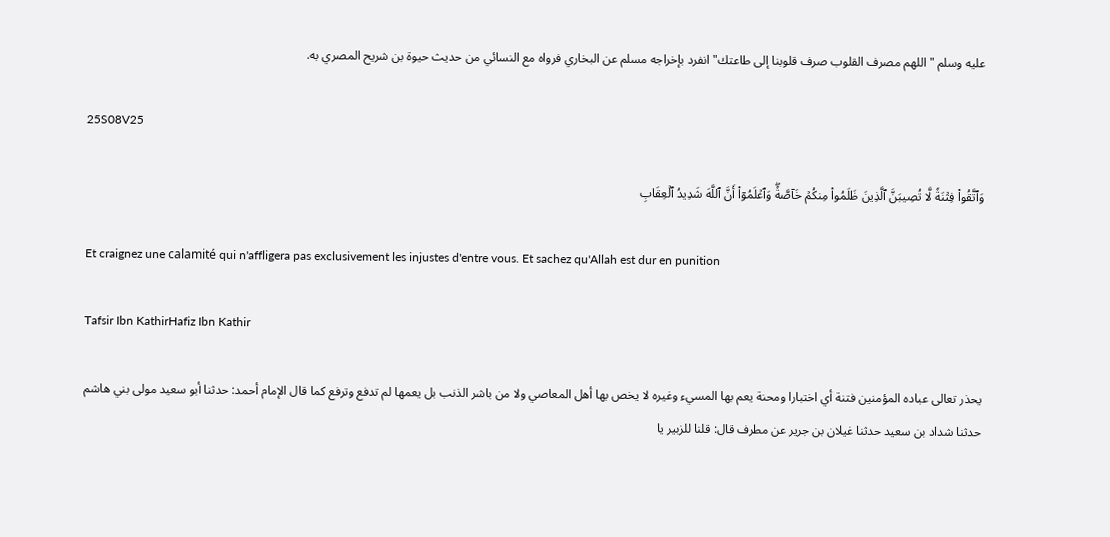عليه وسلم "اللهم مصرف القلوب صرف قلوبنا إلى طاعتك" انفرد بإخراجه مسلم عن البخاري فرواه مع النسائي من حديث حيوة بن شريح المصري به.

25S08V25

وَٱتَّقُواْ فِتۡنَةٗ لَّا تُصِيبَنَّ ٱلَّذِينَ ظَلَمُواْ مِنكُمۡ خَآصَّةٗۖ وَٱعۡلَمُوٓاْ أَنَّ ٱللَّهَ شَدِيدُ ٱلۡعِقَابِ

Et craignez une calamité qui n'affligera pas exclusivement les injustes d'entre vous. Et sachez qu'Allah est dur en punition

Tafsir Ibn KathirHafiz Ibn Kathir

يحذر تعالى عباده المؤمنين فتنة أي اختبارا ومحنة يعم بها المسيء وغيره لا يخص بها أهل المعاصي ولا من باشر الذنب بل يعمها لم تدفع وترفع كما قال الإمام أحمد: حدثنا أبو سعيد مولى بني هاشم حدثنا شداد بن سعيد حدثنا غيلان بن جرير عن مطرف قال: قلنا للزبير يا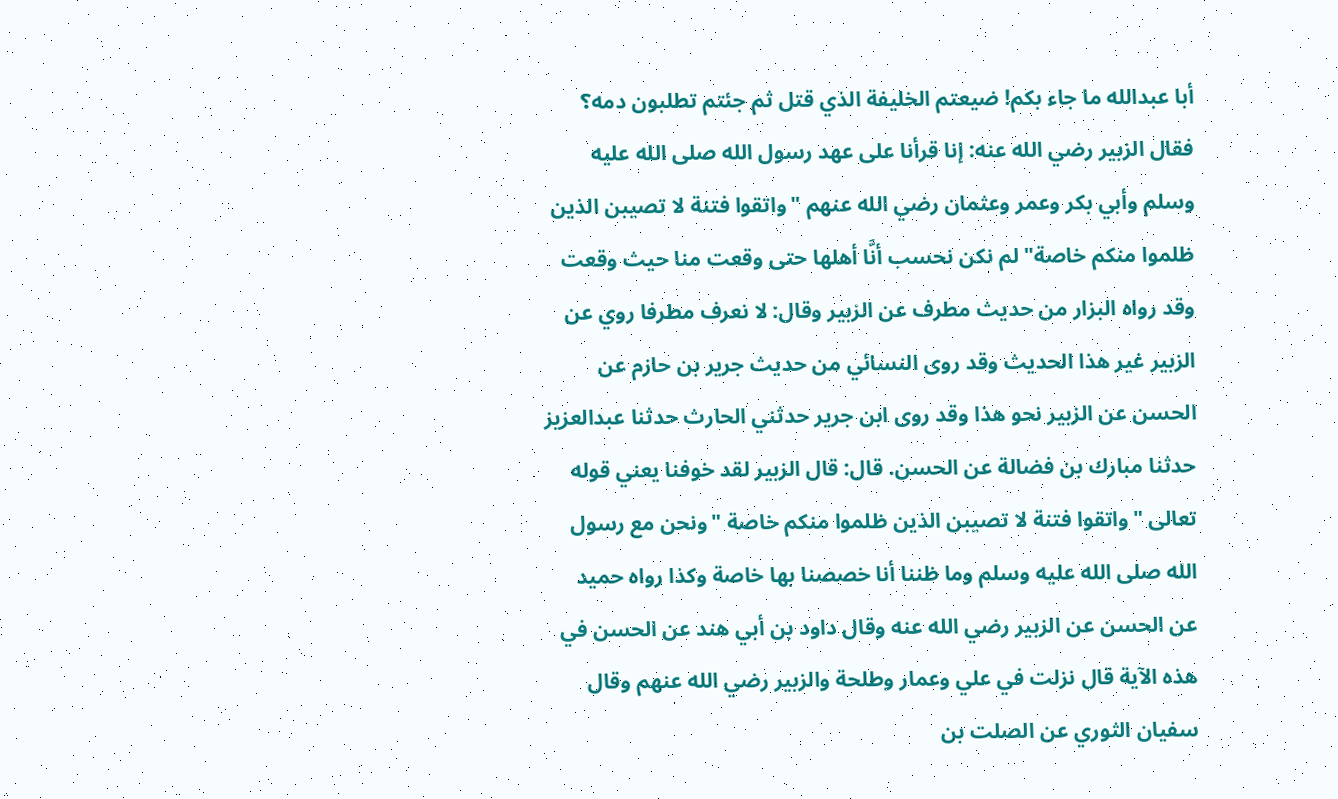أبا عبدالله ما جاء بكم! ضيعتم الخليفة الذي قتل ثم جئتم تطلبون دمه؟ فقال الزبير رضي الله عنه: إنا قرأنا على عهد رسول الله صلى الله عليه وسلم وأبي بكر وعمر وعثمان رضي الله عنهم "واتقوا فتنة لا تصيبن الذين ظلموا منكم خاصة" لم نكن نحسب أنَّا أهلها حتى وقعت منا حيث وقعت وقد رواه البزار من حديث مطرف عن الزبير وقال: لا نعرف مطرفا روي عن الزبير غير هذا الحديث وقد روى النسائي من حديث جرير بن حازم عن الحسن عن الزبير نحو هذا وقد روى ابن جرير حدثني الحارث حدثنا عبدالعزيز حدثنا مبارك بن فضالة عن الحسن. قال: قال الزبير لقد خوفنا يعني قوله تعالى "واتقوا فتنة لا تصيبن الذين ظلموا منكم خاصة "ونحن مع رسول الله صلى الله عليه وسلم وما ظننا أنا خصصنا بها خاصة وكذا رواه حميد عن الحسن عن الزبير رضي الله عنه وقال داود بن أبي هند عن الحسن في هذه الآية قال نزلت في علي وعمار وطلحة والزبير رضي الله عنهم وقال سفيان الثوري عن الصلت بن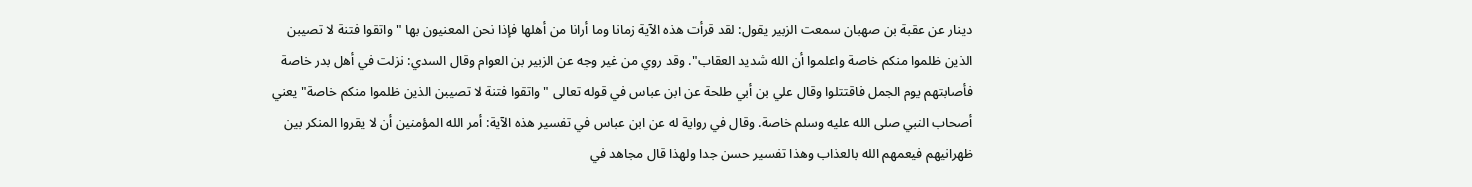دينار عن عقبة بن صهبان سمعت الزبير يقول: لقد قرأت هذه الآية زمانا وما أرانا من أهلها فإذا نحن المعنيون بها "واتقوا فتنة لا تصيبن الذين ظلموا منكم خاصة واعلموا أن الله شديد العقاب". وقد روي من غير وجه عن الزبير بن العوام وقال السدي: نزلت في أهل بدر خاصة فأصابتهم يوم الجمل فاقتتلوا وقال علي بن أبي طلحة عن ابن عباس في قوله تعالى "واتقوا فتنة لا تصيبن الذين ظلموا منكم خاصة" يعني أصحاب النبي صلى الله عليه وسلم خاصة. وقال في رواية له عن ابن عباس في تفسير هذه الآية: أمر الله المؤمنين أن لا يقروا المنكر بين ظهرانيهم فيعمهم الله بالعذاب وهذا تفسير حسن جدا ولهذا قال مجاهد في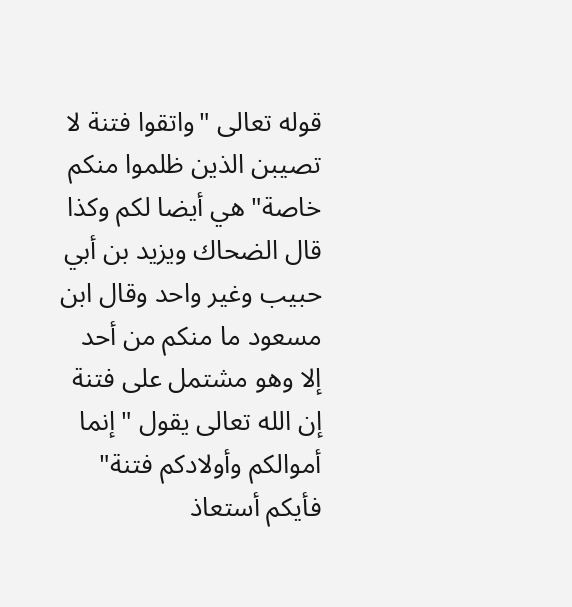قوله تعالى "واتقوا فتنة لا تصيبن الذين ظلموا منكم خاصة" هي أيضا لكم وكذا قال الضحاك ويزيد بن أبي حبيب وغير واحد وقال ابن مسعود ما منكم من أحد إلا وهو مشتمل على فتنة إن الله تعالى يقول "إنما أموالكم وأولادكم فتنة" فأيكم أستعاذ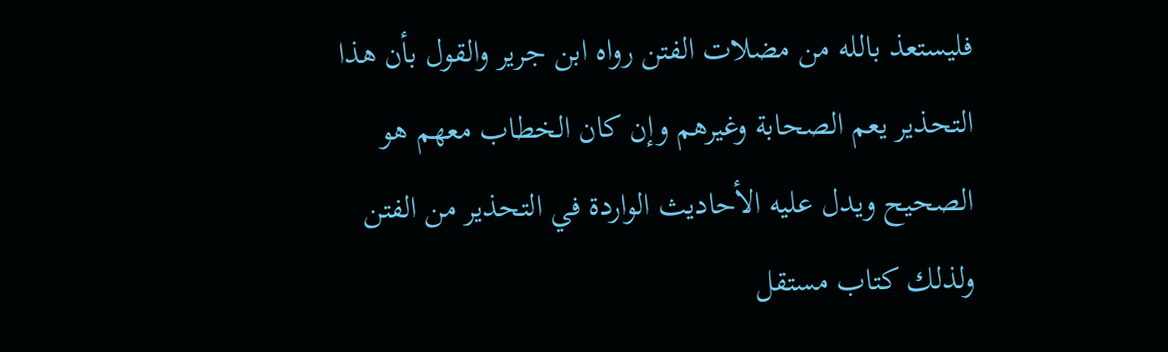فليستعذ بالله من مضلات الفتن رواه ابن جرير والقول بأن هذا التحذير يعم الصحابة وغيرهم وإن كان الخطاب معهم هو الصحيح ويدل عليه الأحاديث الواردة في التحذير من الفتن ولذلك كتاب مستقل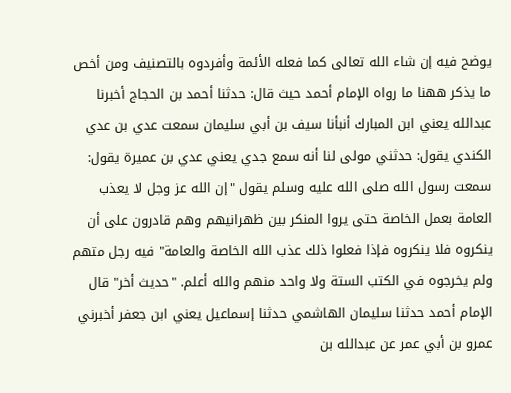يوضح فيه إن شاء الله تعالى كما فعله الأئمة وأفردوه بالتصنيف ومن أخص ما يذكر ههنا ما رواه الإمام أحمد حيث قال: حدثنا أحمد بن الحجاج أخبرنا عبدالله يعني ابن المبارك أنبأنا سيف بن أبي سليمان سمعت عدي بن عدي الكندي يقول: حدثني مولى لنا أنه سمع جدي يعني عدي بن عميرة يقول: سمعت رسول الله صلى الله عليه وسلم يقول "إن الله عز وجل لا يعذب العامة بعمل الخاصة حتى يروا المنكر بين ظهرانيهم وهم قادرون على أن ينكروه فلا ينكروه فإذا فعلوا ذلك عذب الله الخاصة والعامة" فيه رجل متهم ولم يخرجوه في الكتب الستة ولا واحد منهم والله أعلم. "حديث أخر" قال الإمام أحمد حدثنا سليمان الهاشمي حدثنا إسماعيل يعني ابن جعفر أخبرني عمرو بن أبي عمر عن عبدالله بن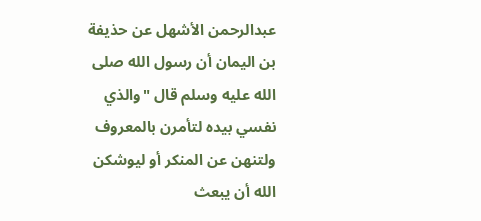عبدالرحمن الأشهل عن حذيفة بن اليمان أن رسول الله صلى الله عليه وسلم قال "والذي نفسي بيده لتأمرن بالمعروف ولتنهن عن المنكر أو ليوشكن الله أن يبعث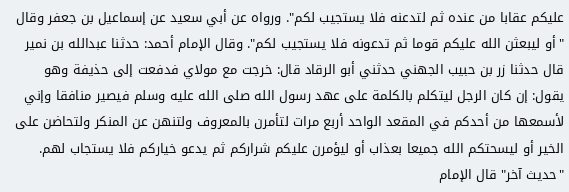عليكم عقابا من عنده ثم لتدعنه فلا يستجيب لكم". ورواه عن أبي سعيد عن إسماعيل بن جعفر وقال "أو ليبعثن الله عليكم قوما ثم تدعونه فلا يستجيب لكم". وقال الإمام أحمد: حدثنا عبدالله بن نمير قال حدثنا زر بن حبيب الجهني حدثني أبو الرقاد قال: خرجت مع مولاي فدفعت إلى حذيفة وهو يقول: إن كان الرجل ليتكلم بالكلمة على عهد رسول الله صلى الله عليه وسلم فيصير منافقا وإني لأسمعها من أحدكم في المقعد الواحد أربع مرات لتأمرن بالمعروف ولتنهن عن المنكر ولتحاضن على الخير أو ليسحتكم الله جميعا بعذاب أو ليؤمرن عليكم شراركم ثم يدعو خياركم فلا يستجاب لهم. "حديث آخر" قال الإمام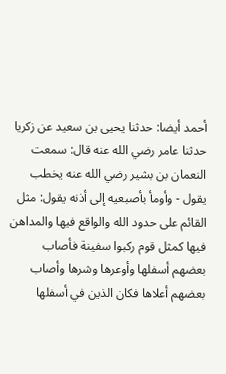أحمد أيضا: حدثنا يحيى بن سعيد عن زكريا حدثنا عامر رضي الله عنه قال: سمعت النعمان بن بشير رضي الله عنه يخطب يقول - وأومأ بأصبعيه إلى أذنه يقول: مثل القائم على حدود الله والواقع فيها والمداهن فيها كمثل قوم ركبوا سفينة فأصاب بعضهم أسفلها وأوعرها وشرها وأصاب بعضهم أعلاها فكان الذين في أسفلها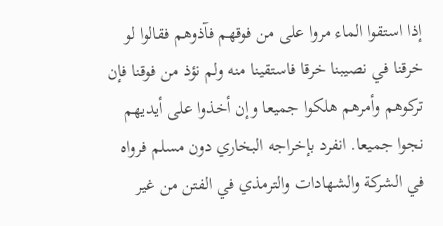إذا استقوا الماء مروا على من فوقهم فآذوهم فقالوا لو خرقنا في نصيبنا خرقا فاستقينا منه ولم نؤذ من فوقنا فإن تركوهم وأمرهم هلكوا جميعا وإن أخذوا على أيديهم نجوا جميعا. انفرد بإخراجه البخاري دون مسلم فرواه في الشركة والشهادات والترمذي في الفتن من غير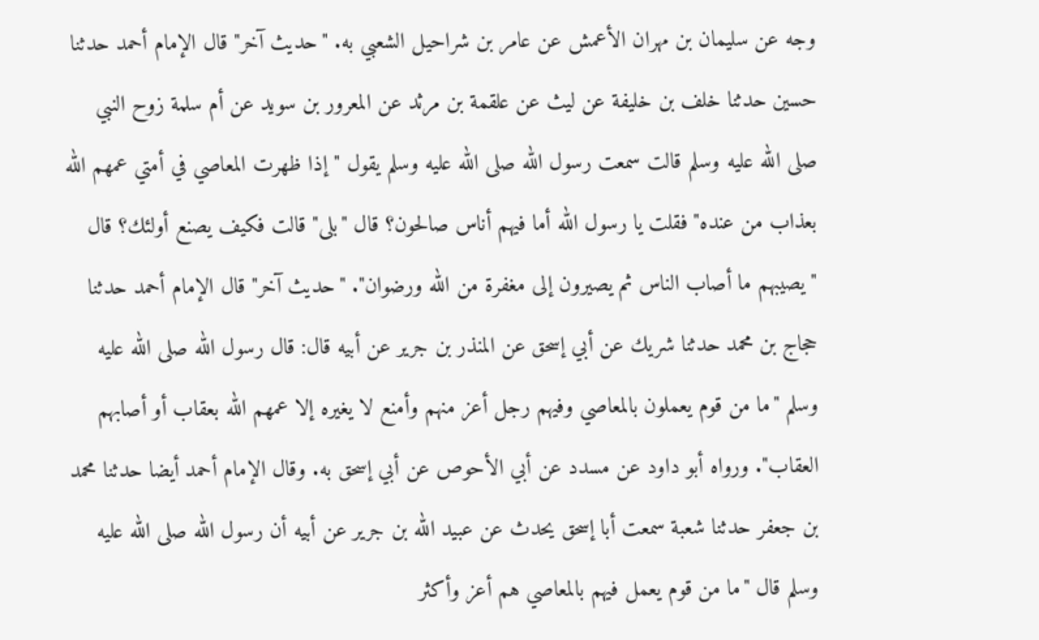وجه عن سليمان بن مهران الأعمش عن عامر بن شراحيل الشعبي به. "حديث آخر" قال الإمام أحمد حدثنا حسين حدثنا خلف بن خليفة عن ليث عن علقمة بن مرثد عن المعرور بن سويد عن أم سلمة زوح النبي صلى الله عليه وسلم قالت سمعت رسول الله صلى الله عليه وسلم يقول "إذا ظهرت المعاصي في أمتي عمهم الله بعذاب من عنده" فقلت يا رسول الله أما فيهم أناس صالحون؟ قال "بلى" قالت فكيف يصنع أولئك؟ قال "يصيبهم ما أصاب الناس ثم يصيرون إلى مغفرة من الله ورضوان". "حديث آخر" قال الإمام أحمد حدثنا حجاج بن محمد حدثنا شريك عن أبي إسحق عن المنذر بن جرير عن أبيه قال: قال رسول الله صلى الله عليه وسلم "ما من قوم يعملون بالمعاصي وفيهم رجل أعز منهم وأمنع لا يغيره إلا عمهم الله بعقاب أو أصابهم العقاب". ورواه أبو داود عن مسدد عن أبي الأحوص عن أبي إسحق به. وقال الإمام أحمد أيضا حدثنا محمد بن جعفر حدثنا شعبة سمعت أبا إسحق يحدث عن عبيد الله بن جرير عن أبيه أن رسول الله صلى الله عليه وسلم قال "ما من قوم يعمل فيهم بالمعاصي هم أعز وأكثر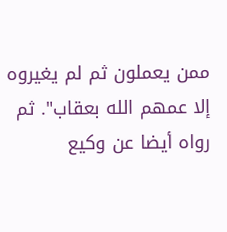ممن يعملون ثم لم يغيروه إلا عمهم الله بعقاب". ثم رواه أيضا عن وكيع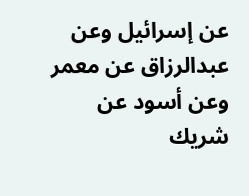عن إسرائيل وعن عبدالرزاق عن معمر وعن أسود عن شريك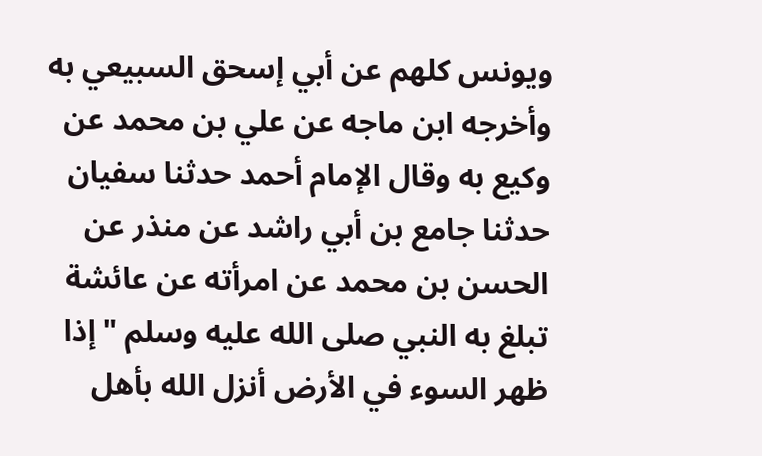ويونس كلهم عن أبي إسحق السبيعي به وأخرجه ابن ماجه عن علي بن محمد عن وكيع به وقال الإمام أحمد حدثنا سفيان حدثنا جامع بن أبي راشد عن منذر عن الحسن بن محمد عن امرأته عن عائشة تبلغ به النبي صلى الله عليه وسلم "إذا ظهر السوء في الأرض أنزل الله بأهل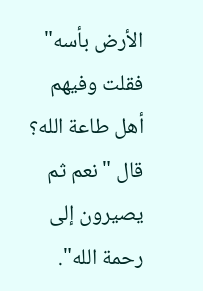الأرض بأسه" فقلت وفيهم أهل طاعة الله؟ قال "نعم ثم يصيرون إلى رحمة الله".